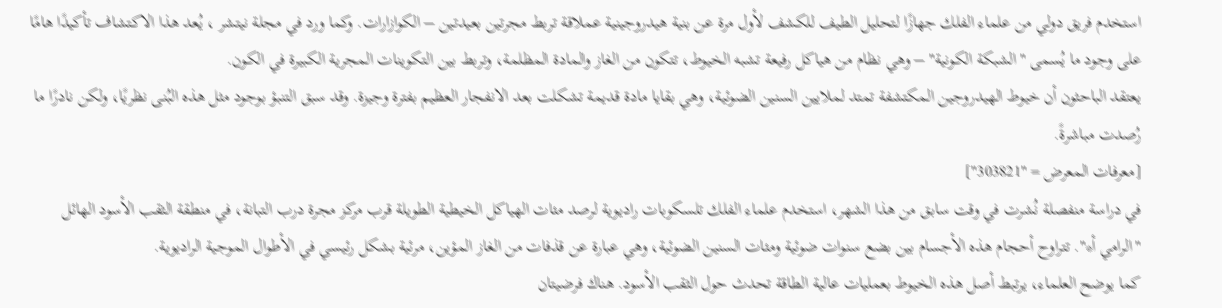استخدم فريق دولي من علماء الفلك جهازًا لتحليل الطيف للكشف لأول مرة عن بنية هيدروجينية عملاقة تربط مجرتين بعيدتين – الكوازارات. وكما ورد في مجلة نيتشر ، يُعد هذا الاكتشاف تأكيدًا هامًا على وجود ما يُسمى "الشبكة الكونية" – وهي نظام من هياكل رفيعة تشبه الخيوط، تتكون من الغاز والمادة المظلمة، وتربط بين التكوينات المجرية الكبيرة في الكون.
يعتقد الباحثون أن خيوط الهيدروجين المكتشفة تمتد لملايين السنين الضوئية، وهي بقايا مادة قديمة تشكلت بعد الانفجار العظيم بفترة وجيزة. وقد سبق التنبؤ بوجود مثل هذه البُنى نظريًا، ولكن نادرًا ما رُصدت مباشرةً.
[معرفات المعرض = "303821"]
في دراسة منفصلة نُشرت في وقت سابق من هذا الشهر، استخدم علماء الفلك تلسكوبات راديوية لرصد مئات الهياكل الخيطية الطويلة قرب مركز مجرة درب التبانة، في منطقة الثقب الأسود الهائل "الرامي أ*". تتراوح أحجام هذه الأجسام بين بضع سنوات ضوئية ومئات السنين الضوئية، وهي عبارة عن قذفات من الغاز المؤين، مرئية بشكل رئيسي في الأطوال الموجية الراديوية.
كما يوضح العلماء، يرتبط أصل هذه الخيوط بعمليات عالية الطاقة تحدث حول الثقب الأسود. هناك فرضيتان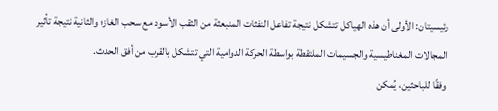رئيسيتان: الأولى أن هذه الهياكل تتشكل نتيجة تفاعل النفثات المنبعثة من الثقب الأسود مع سحب الغاز؛ والثانية نتيجة تأثير المجالات المغناطيسية والجسيمات الملتقطة بواسطة الحركة الدوامية التي تتشكل بالقرب من أفق الحدث.
وفقًا للباحثين، يُمكن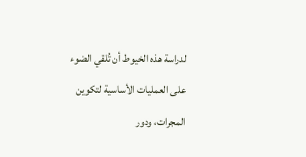لدراسة هذه الخيوط أن تُلقي الضوء على العمليات الأساسية لتكوين المجرات، ودور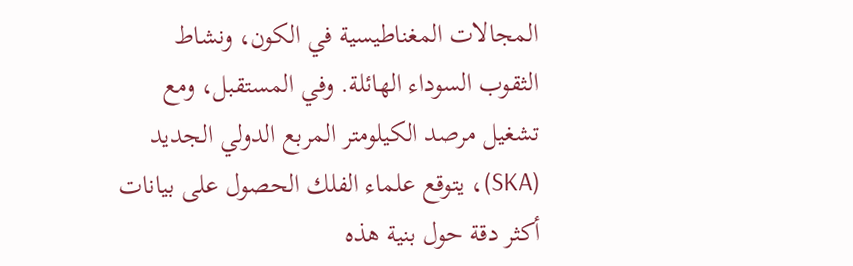المجالات المغناطيسية في الكون، ونشاط الثقوب السوداء الهائلة. وفي المستقبل، ومع تشغيل مرصد الكيلومتر المربع الدولي الجديد (SKA)، يتوقع علماء الفلك الحصول على بيانات أكثر دقة حول بنية هذه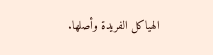الهياكل الفريدة وأصلها.